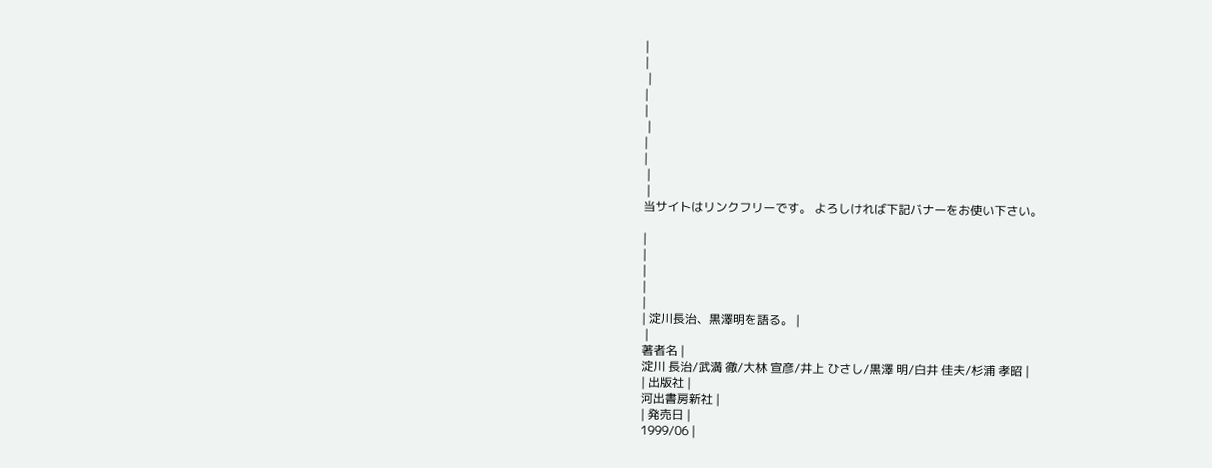|
|
 |
|
|
 |
|
|
 |
 |
当サイトはリンクフリーです。 よろしければ下記バナーをお使い下さい。

|
|
|
|
|
| 淀川長治、黒澤明を語る。 |
 |
著者名 |
淀川 長治/武満 徹/大林 宣彦/井上 ひさし/黒澤 明/白井 佳夫/杉浦 孝昭 |
| 出版社 |
河出書房新社 |
| 発売日 |
1999/06 |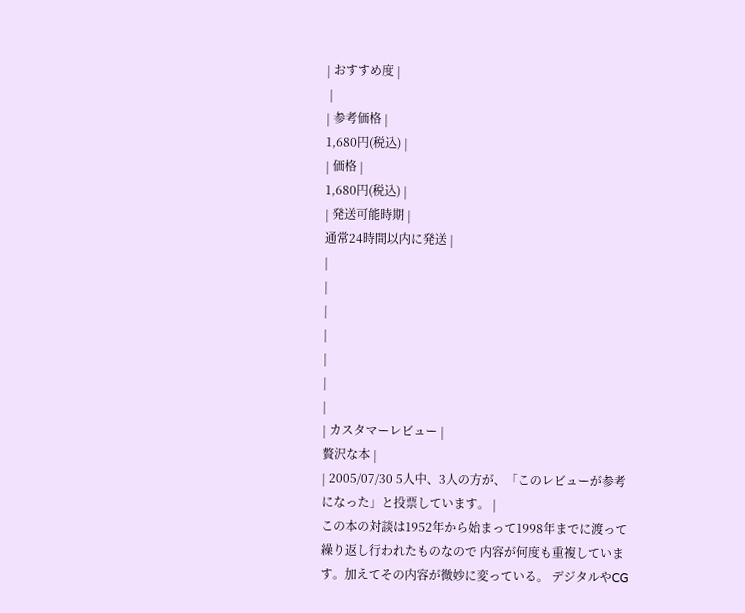| おすすめ度 |
 |
| 参考価格 |
1,680円(税込) |
| 価格 |
1,680円(税込) |
| 発送可能時期 |
通常24時間以内に発送 |
|
|
|
|
|
|
|
| カスタマーレビュー |
贅沢な本 |
| 2005/07/30 5人中、3人の方が、「このレビューが参考になった」と投票しています。 |
この本の対談は1952年から始まって1998年までに渡って繰り返し行われたものなので 内容が何度も重複しています。加えてその内容が微妙に変っている。 デジタルやCG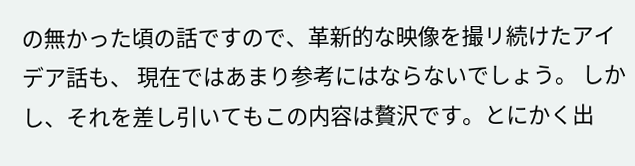の無かった頃の話ですので、革新的な映像を撮リ続けたアイデア話も、 現在ではあまり参考にはならないでしょう。 しかし、それを差し引いてもこの内容は贅沢です。とにかく出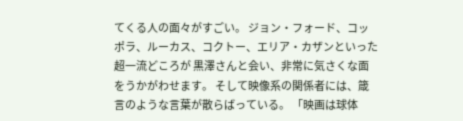てくる人の面々がすごい。 ジョン・フォード、コッポラ、ルーカス、コクトー、エリア・カザンといった超一流どころが 黒澤さんと会い、非常に気さくな面をうかがわせます。 そして映像系の関係者には、箴言のような言葉が散らばっている。 「映画は球体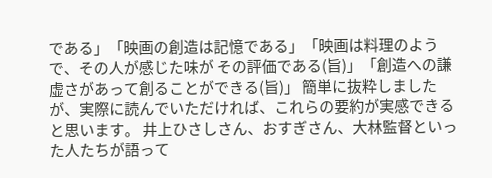である」「映画の創造は記憶である」「映画は料理のようで、その人が感じた味が その評価である(旨)」「創造への謙虚さがあって創ることができる(旨)」 簡単に抜粋しましたが、実際に読んでいただければ、これらの要約が実感できると思います。 井上ひさしさん、おすぎさん、大林監督といった人たちが語って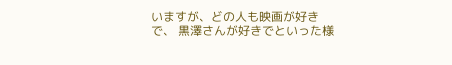いますが、どの人も映画が好きで、 黒澤さんが好きでといった様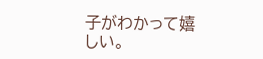子がわかって嬉しい。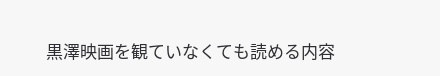黒澤映画を観ていなくても読める内容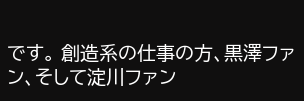です。 創造系の仕事の方、黒澤ファン、そして淀川ファン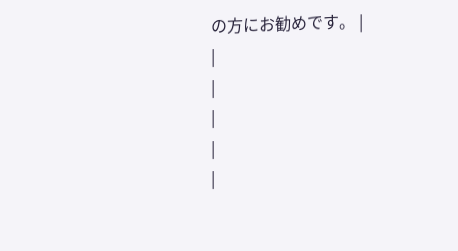の方にお勧めです。 |
|
|
|
|
|